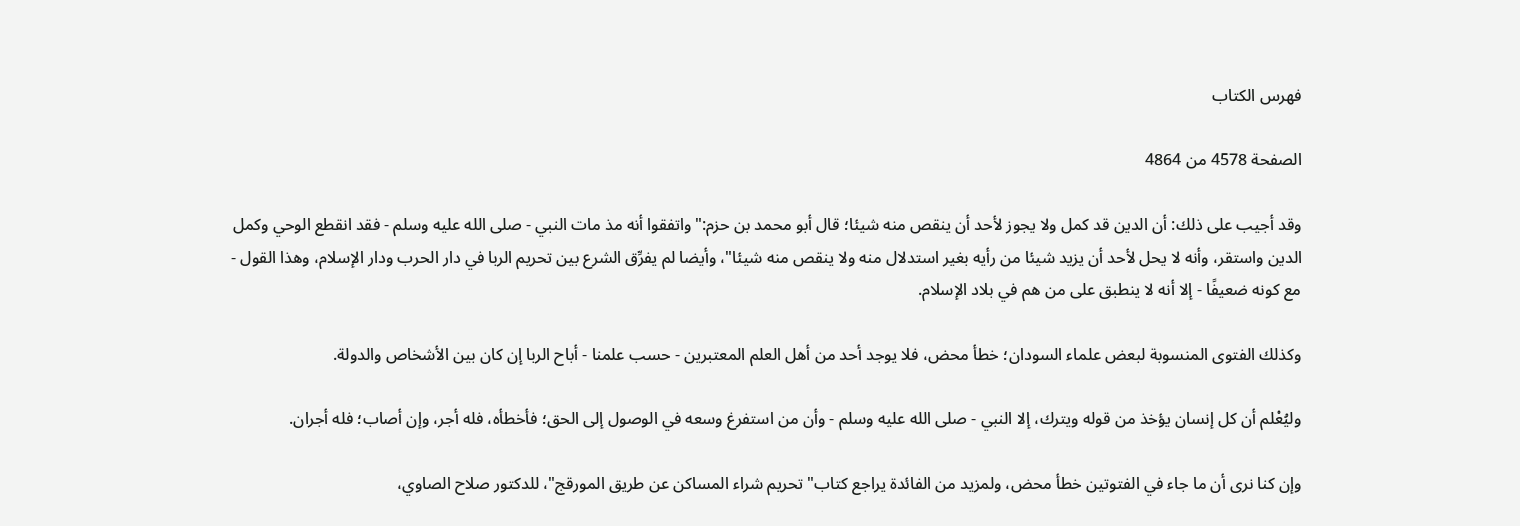فهرس الكتاب

الصفحة 4578 من 4864

وقد أجيب على ذلك: أن الدين قد كمل ولا يجوز لأحد أن ينقص منه شيئا؛ قال أبو محمد بن حزم:"واتفقوا أنه مذ مات النبي - صلى الله عليه وسلم - فقد انقطع الوحي وكمل الدين واستقر، وأنه لا يحل لأحد أن يزيد شيئا من رأيه بغير استدلال منه ولا ينقص منه شيئا"، وأيضا لم يفرِّق الشرع بين تحريم الربا في دار الحرب ودار الإسلام، وهذا القول - مع كونه ضعيفًا - إلا أنه لا ينطبق على من هم في بلاد الإسلام.

وكذلك الفتوى المنسوبة لبعض علماء السودان؛ خطأ محض، فلا يوجد أحد من أهل العلم المعتبرين - حسب علمنا - أباح الربا إن كان بين الأشخاص والدولة.

وليُعْلم أن كل إنسان يؤخذ من قوله ويترك، إلا النبي - صلى الله عليه وسلم - وأن من استفرغ وسعه في الوصول إلى الحق؛ فأخطأه، فله أجر، وإن أصاب؛ فله أجران.

وإن كنا نرى أن ما جاء في الفتوتين خطأ محض، ولمزيد من الفائدة يراجع كتاب"تحريم شراء المساكن عن طريق المورقج"، للدكتور صلاح الصاوي،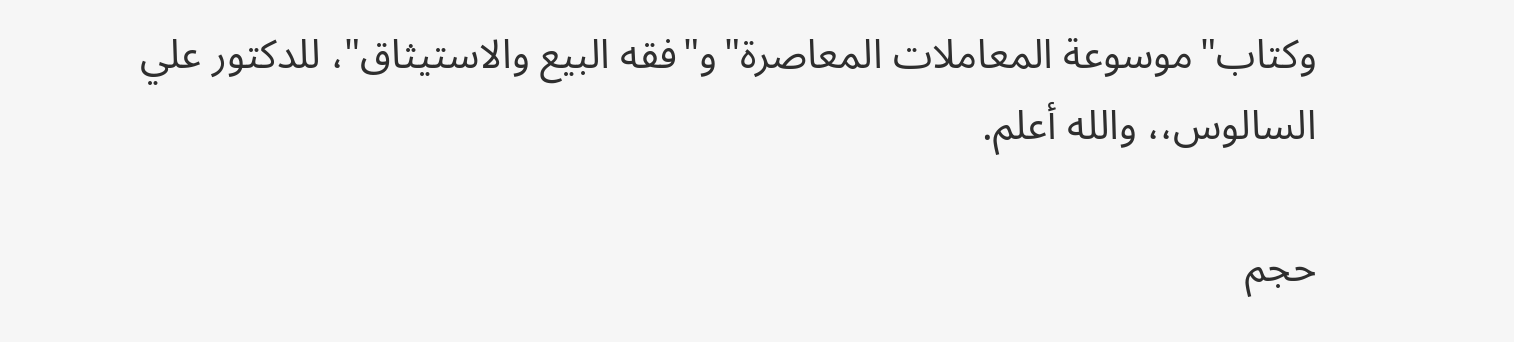وكتاب"موسوعة المعاملات المعاصرة"و"فقه البيع والاستيثاق"، للدكتور علي السالوس،، والله أعلم.

حجم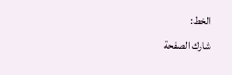الخط:
شارك الصفحة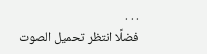. . .
فضلًا انتظر تحميل الصوت